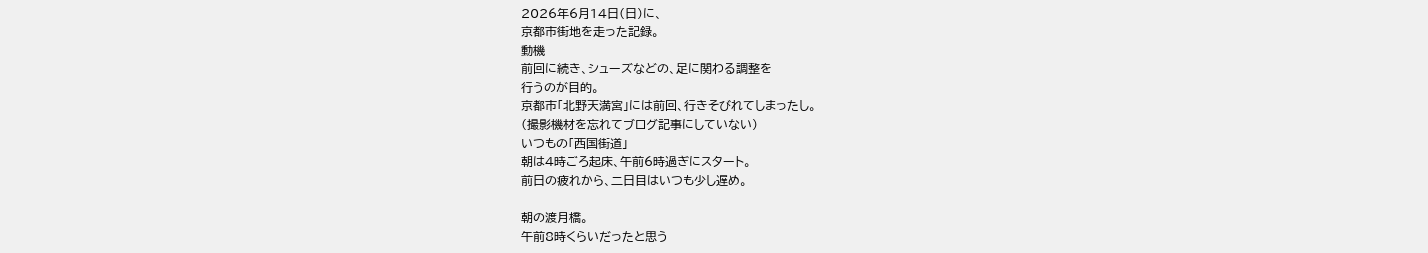2026年6月14日(日)に、
京都市街地を走った記録。
動機
前回に続き、シューズなどの、足に関わる調整を
行うのが目的。
京都市「北野天満宮」には前回、行きそびれてしまったし。
(撮影機材を忘れてブログ記事にしていない)
いつもの「西国街道」
朝は4時ごろ起床、午前6時過ぎにスタート。
前日の疲れから、二日目はいつも少し遅め。

朝の渡月橋。
午前8時くらいだったと思う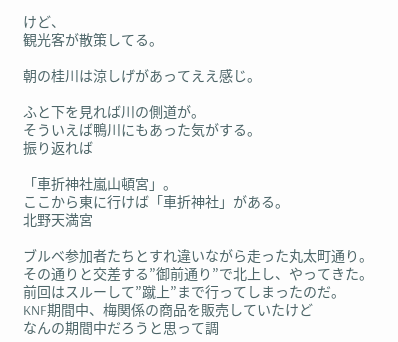けど、
観光客が散策してる。

朝の桂川は涼しげがあってええ感じ。

ふと下を見れば川の側道が。
そういえば鴨川にもあった気がする。
振り返れば

「車折神社嵐山頓宮」。
ここから東に行けば「車折神社」がある。
北野天満宮

ブルベ参加者たちとすれ違いながら走った丸太町通り。
その通りと交差する”御前通り”で北上し、やってきた。
前回はスルーして”蹴上”まで行ってしまったのだ。
KNF期間中、梅関係の商品を販売していたけど
なんの期間中だろうと思って調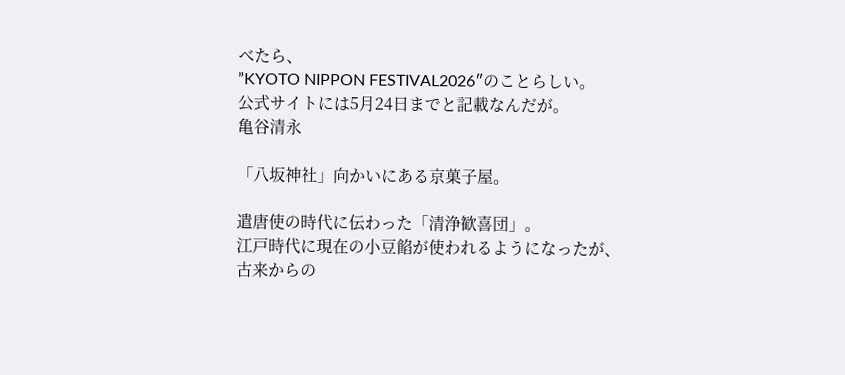べたら、
”KYOTO NIPPON FESTIVAL2026″のことらしい。
公式サイトには5月24日までと記載なんだが。
亀谷清永

「八坂神社」向かいにある京菓子屋。

遣唐使の時代に伝わった「清浄歓喜団」。
江戸時代に現在の小豆餡が使われるようになったが、
古来からの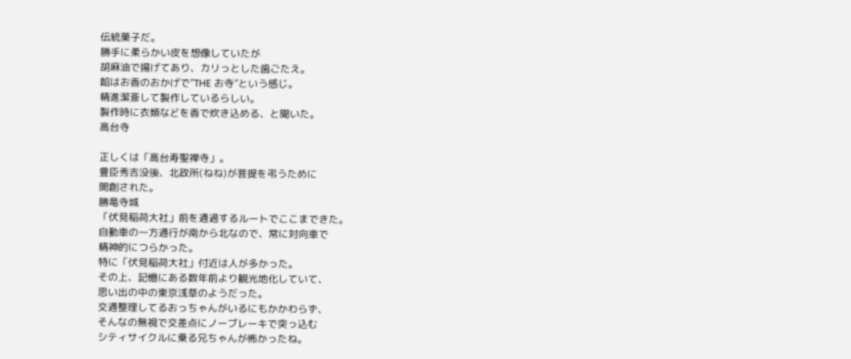伝統菓子だ。
勝手に柔らかい皮を想像していたが
胡麻油で揚げてあり、カリっとした歯ごたえ。
餡はお香のおかげで”THE お寺”という感じ。
精進潔斎して製作しているらしい。
製作時に衣類などを香で炊き込める、と聞いた。
高台寺

正しくは「高台寿聖禅寺」。
豊臣秀吉没後、北政所(ねね)が菩提を弔うために
開創された。
勝竜寺城
「伏見稲荷大社」前を通過するルートでここまできた。
自動車の一方通行が南から北なので、常に対向車で
精神的につらかった。
特に「伏見稲荷大社」付近は人が多かった。
その上、記憶にある数年前より観光地化していて、
思い出の中の東京浅草のようだった。
交通整理してるおっちゃんがいるにもかかわらず、
そんなの無視で交差点にノーブレーキで突っ込む
シティサイクルに乗る兄ちゃんが怖かったね。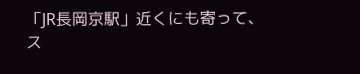「JR長岡京駅」近くにも寄って、
ス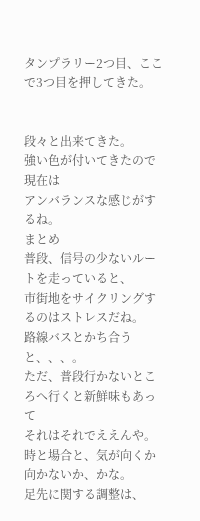タンプラリー2つ目、ここで3つ目を押してきた。


段々と出来てきた。
強い色が付いてきたので現在は
アンバランスな感じがするね。
まとめ
普段、信号の少ないルートを走っていると、
市街地をサイクリングするのはストレスだね。
路線バスとかち合うと、、、。
ただ、普段行かないところへ行くと新鮮味もあって
それはそれでええんや。
時と場合と、気が向くか向かないか、かな。
足先に関する調整は、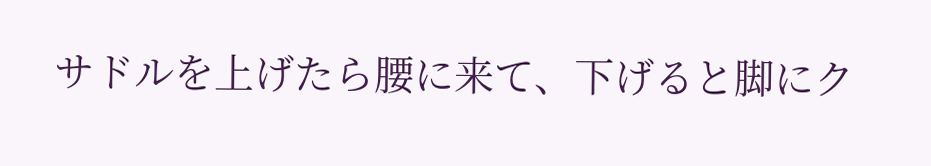サドルを上げたら腰に来て、下げると脚にク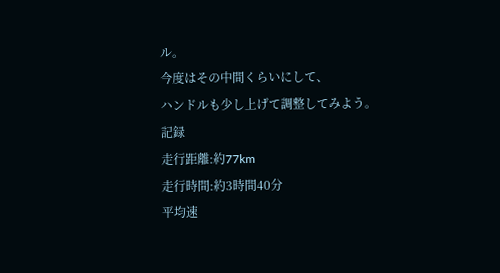ル。
今度はその中間くらいにして、
ハンドルも少し上げて調整してみよう。
記録
走行距離:約77km
走行時間:約3時間40分
平均速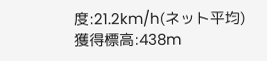度:21.2km/h(ネット平均)
獲得標高:438m